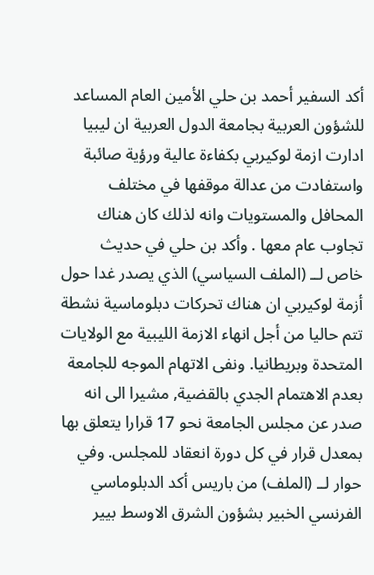أكد السفير أحمد بن حلي الأمين العام المساعد للشؤون العربية بجامعة الدول العربية ان ليبيا ادارت ازمة لوكيربي بكفاءة عالية ورؤية صائبة واستفادت من عدالة موقفها في مختلف المحافل والمستويات وانه لذلك كان هناك تجاوب عام معها . وأكد بن حلي في حديث خاص لــ (الملف السياسي) الذي يصدر غدا حول أزمة لوكيربي ان هناك تحركات دبلوماسية نشطة تتم حاليا من أجل انهاء الازمة الليبية مع الولايات المتحدة وبريطانيا. ونفى الاتهام الموجه للجامعة بعدم الاهتمام الجدي بالقضية, مشيرا الى انه صدر عن مجلس الجامعة نحو 17 قرارا يتعلق بها بمعدل قرار في كل دورة انعقاد للمجلس. وفي حوار لــ (الملف) من باريس أكد الدبلوماسي الفرنسي الخبير بشؤون الشرق الاوسط بيير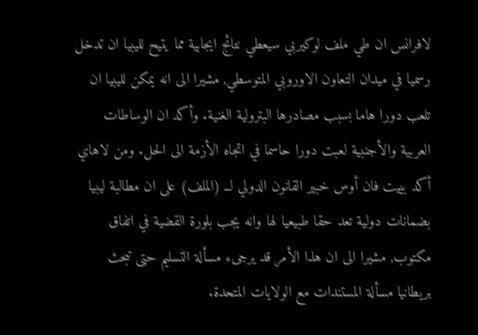لافرانس ان طي ملف لوكيربي سيعطي نتائج ايجابية مما يتيح لليبيا ان تدخل رسميا في ميدان التعاون الاوروبي المتوسطي, مشيرا الى انه يمكن لليبيا ان تلعب دورا هاما بسبب مصادرها البترولية الغنية. وأكد ان الوساطات العربية والأجنبية لعبت دورا حاسما في اتجاه الأزمة الى الحل. ومن لاهاي أكد بييت فان أوس خبير القانون الدولي لــ (الملف) على ان مطالبة ليبيا بضمانات دولية تعد حقا طبيعيا لها وانه يجب بلورة القضية في اتفاق مكتوب, مشيرا الى ان هذا الأمر قد يرجىء مسألة التسليم حتى تبحث بريطانيا مسألة المستندات مع الولايات المتحدة.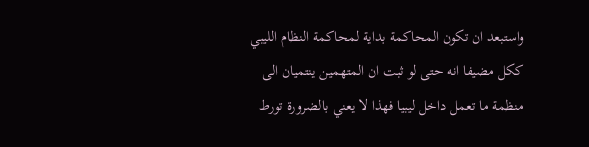واستبعد ان تكون المحاكمة بداية لمحاكمة النظام الليبي ككل مضيفا انه حتى لو ثبت ان المتهمين ينتميان الى منظمة ما تعمل داخل ليبيا فهذا لا يعني بالضرورة تورط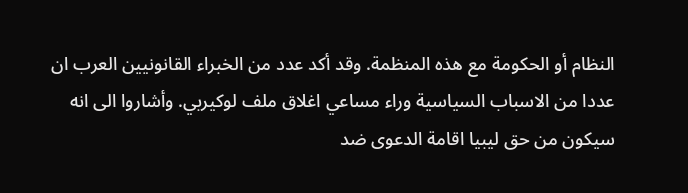النظام أو الحكومة مع هذه المنظمة. وقد أكد عدد من الخبراء القانونيين العرب ان عددا من الاسباب السياسية وراء مساعي اغلاق ملف لوكيربي. وأشاروا الى انه سيكون من حق ليبيا اقامة الدعوى ضد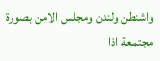واشنطن ولندن ومجلس الامن بصورة مجتمعة اذا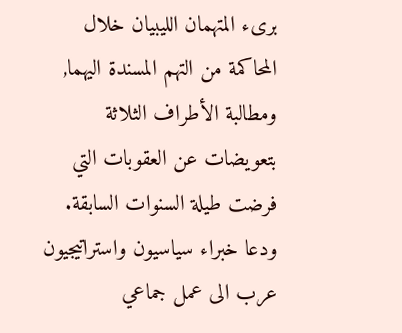برىء المتهمان الليبيان خلال المحاكمة من التهم المسندة اليهما, ومطالبة الأطراف الثلاثة بتعويضات عن العقوبات التي فرضت طيلة السنوات السابقة. ودعا خبراء سياسيون واستراتيجيون عرب الى عمل جماعي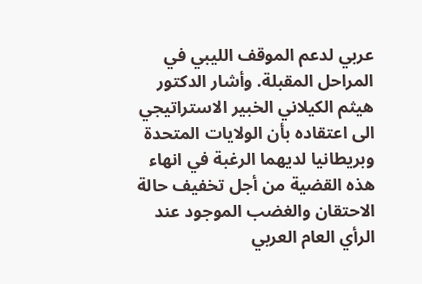عربي لدعم الموقف الليبي في المراحل المقبلة. وأشار الدكتور هيثم الكيلاني الخبير الاستراتيجي الى اعتقاده بأن الولايات المتحدة وبريطانيا لديهما الرغبة في انهاء هذه القضية من أجل تخفيف حالة الاحتقان والغضب الموجود عند الرأي العام العربي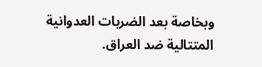وبخاصة بعد الضربات العدوانية المتتالية ضد العراق.